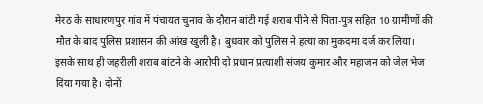मेरठ के साधारणपुर गांव में पंचायत चुनाव के दौरान बांटी गई शराब पीने से पिता-पुत्र सहित 10 ग्रामीणों की मौत के बाद पुलिस प्रशासन की आंख खुली है। बुधवार को पुलिस ने हत्या का मुकदमा दर्ज कर लिया। इसके साथ ही जहरीली शराब बांटने के आरोपी दो प्रधान प्रत्याशी संजय कुमार और महाजन को जेल भेज दिया गया है। दोनों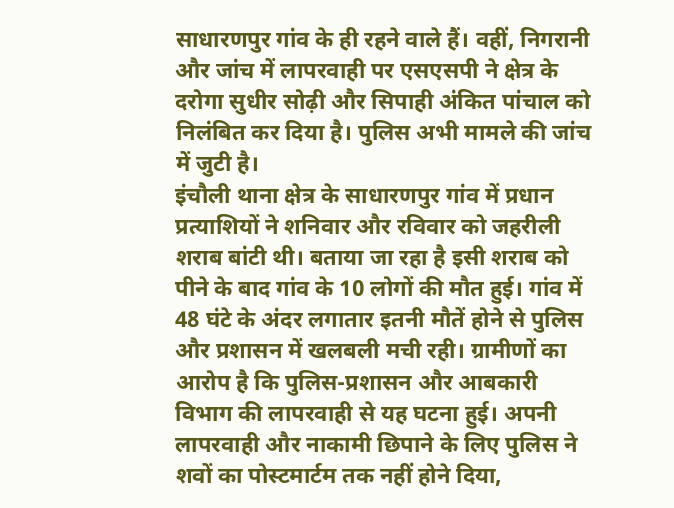साधारणपुर गांव के ही रहने वाले हैं। वहीं, निगरानी और जांच में लापरवाही पर एसएसपी ने क्षेत्र के दरोगा सुधीर सोढ़ी और सिपाही अंकित पांचाल को निलंबित कर दिया है। पुलिस अभी मामले की जांच में जुटी है।
इंचौली थाना क्षेत्र के साधारणपुर गांव में प्रधान प्रत्याशियों ने शनिवार और रविवार को जहरीली शराब बांटी थी। बताया जा रहा है इसी शराब को पीने के बाद गांव के 10 लोगों की मौत हुई। गांव में 48 घंटे के अंदर लगातार इतनी मौतें होने से पुलिस और प्रशासन में खलबली मची रही। ग्रामीणों का आरोप है कि पुलिस-प्रशासन और आबकारी विभाग की लापरवाही से यह घटना हुई। अपनी लापरवाही और नाकामी छिपाने के लिए पुलिस ने शवों का पोस्टमार्टम तक नहीं होने दिया,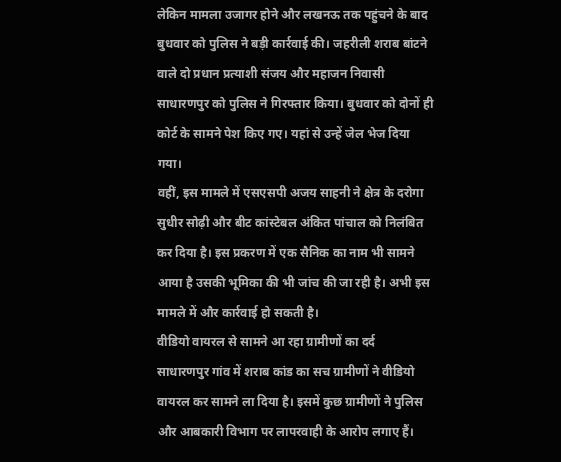लेकिन मामला उजागर होने और लखनऊ तक पहुंचने के बाद बुधवार को पुलिस ने बड़ी कार्रवाई की। जहरीली शराब बांटने वाले दो प्रधान प्रत्याशी संजय और महाजन निवासी साधारणपुर को पुलिस ने गिरफ्तार किया। बुधवार को दोनों ही कोर्ट के सामने पेश किए गए। यहां से उन्हें जेल भेज दिया गया।
वहीं, इस मामले में एसएसपी अजय साहनी ने क्षेत्र के दरोगा सुधीर सोढ़ी और बीट कांस्टेबल अंकित पांचाल को निलंबित कर दिया है। इस प्रकरण में एक सैनिक का नाम भी सामने आया है उसकी भूमिका की भी जांच की जा रही है। अभी इस मामले में और कार्रवाई हो सकती है।
वीडियो वायरल से सामने आ रहा ग्रामीणों का दर्द
साधारणपुर गांव में शराब कांड का सच ग्रामीणों ने वीडियो वायरल कर सामने ला दिया है। इसमें कुछ ग्रामीणों ने पुलिस और आबकारी विभाग पर लापरवाही के आरोप लगाए हैं।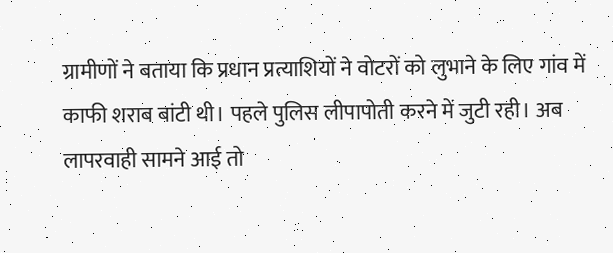ग्रामीणों ने बताया कि प्रधान प्रत्याशियों ने वोटरों को लुभाने के लिए गांव में काफी शराब बांटी थी। पहले पुलिस लीपापोती करने में जुटी रही। अब लापरवाही सामने आई तो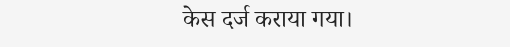केस दर्ज कराया गया।